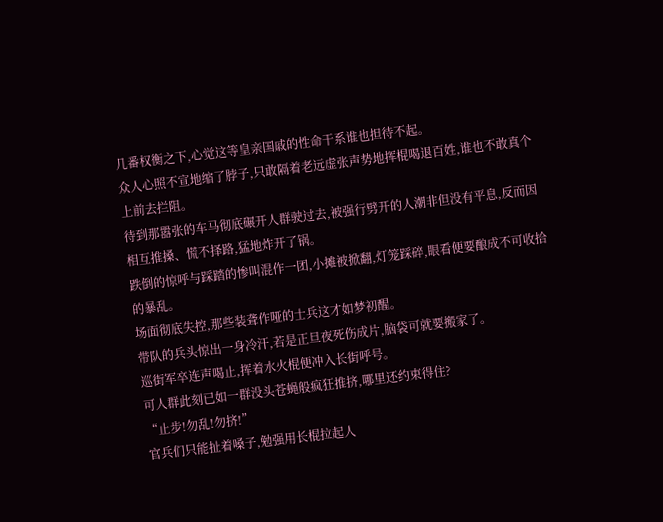几番权衡之下,心觉这等皇亲国戚的性命干系谁也担待不起。
众人心照不宣地缩了脖子,只敢隔着老远虚张声势地挥棍喝退百姓,谁也不敢真个上前去拦阻。
待到那嚣张的车马彻底碾开人群驶过去,被强行劈开的人潮非但没有平息,反而因相互推搡、慌不择路,猛地炸开了锅。
跌倒的惊呼与踩踏的惨叫混作一团,小摊被掀翻,灯笼踩碎,眼看便要酿成不可收拾的暴乱。
场面彻底失控,那些装聋作哑的士兵这才如梦初醒。
带队的兵头惊出一身冷汗,若是正旦夜死伤成片,脑袋可就要搬家了。
巡街军卒连声喝止,挥着水火棍便冲入长街呼号。
可人群此刻已如一群没头苍蝇般疯狂推挤,哪里还约束得住?
“止步!勿乱!勿挤!”
官兵们只能扯着嗓子,勉强用长棍拉起人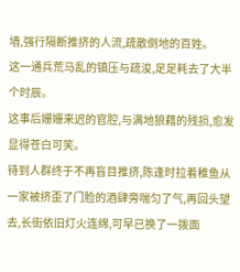墙,强行隔断推挤的人流,疏散倒地的百姓。
这一通兵荒马乱的镇压与疏浚,足足耗去了大半个时辰。
这事后姗姗来迟的官腔,与满地狼藉的残损,愈发显得苍白可笑。
待到人群终于不再盲目推挤,陈逢时拉着稚鱼从一家被挤歪了门脸的酒肆旁喘匀了气,再回头望去,长街依旧灯火连绵,可早已换了一拨面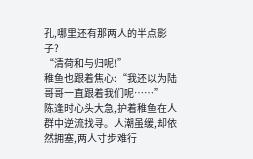孔,哪里还有那两人的半点影子?
“清荷和与归呢!”
稚鱼也跟着焦心:“我还以为陆哥哥一直跟着我们呢……”
陈逢时心头大急,护着稚鱼在人群中逆流找寻。人潮虽缓,却依然拥塞,两人寸步难行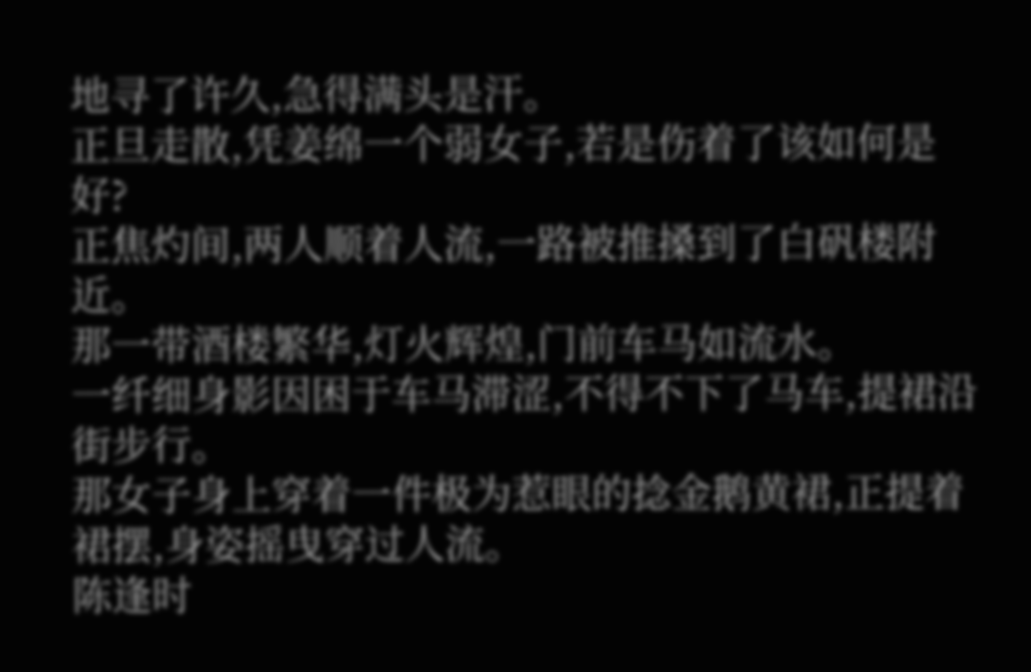地寻了许久,急得满头是汗。
正旦走散,凭姜绵一个弱女子,若是伤着了该如何是好?
正焦灼间,两人顺着人流,一路被推搡到了白矾楼附近。
那一带酒楼繁华,灯火辉煌,门前车马如流水。
一纤细身影因困于车马滞涩,不得不下了马车,提裙沿街步行。
那女子身上穿着一件极为惹眼的捻金鹅黄裙,正提着裙摆,身姿摇曳穿过人流。
陈逢时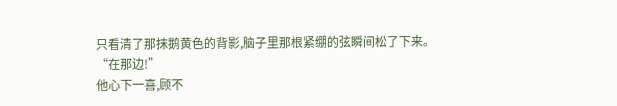只看清了那抹鹅黄色的背影,脑子里那根紧绷的弦瞬间松了下来。
“在那边!”
他心下一喜,顾不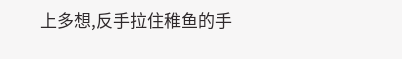上多想,反手拉住稚鱼的手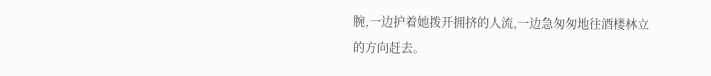腕,一边护着她拨开拥挤的人流,一边急匆匆地往酒楼林立的方向赶去。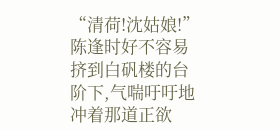“清荷!沈姑娘!”
陈逢时好不容易挤到白矾楼的台阶下,气喘吁吁地冲着那道正欲